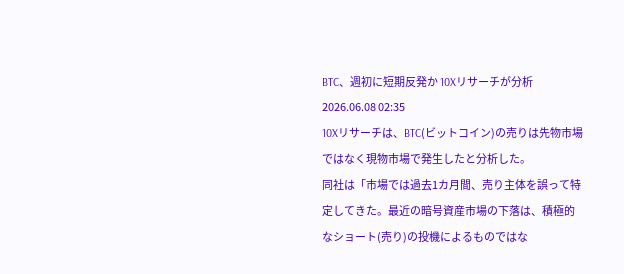BTC、週初に短期反発か 10Xリサーチが分析
2026.06.08 02:35
10Xリサーチは、BTC(ビットコイン)の売りは先物市場ではなく現物市場で発生したと分析した。
同社は「市場では過去1カ月間、売り主体を誤って特定してきた。最近の暗号資産市場の下落は、積極的なショート(売り)の投機によるものではな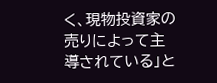く、現物投資家の売りによって主導されている」と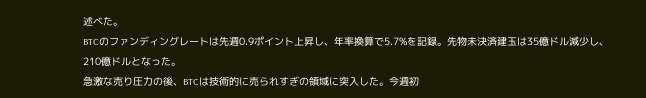述べた。
BTCのファンディングレートは先週0.9ポイント上昇し、年率換算で5.7%を記録。先物未決済建玉は35億ドル減少し、210億ドルとなった。
急激な売り圧力の後、BTCは技術的に売られすぎの領域に突入した。今週初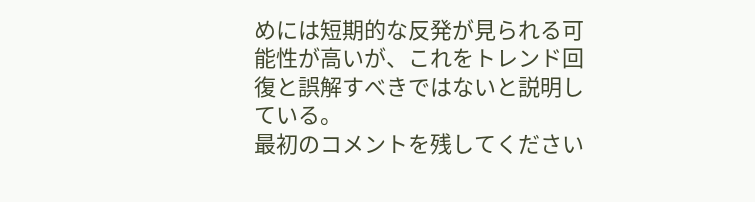めには短期的な反発が見られる可能性が高いが、これをトレンド回復と誤解すべきではないと説明している。
最初のコメントを残してください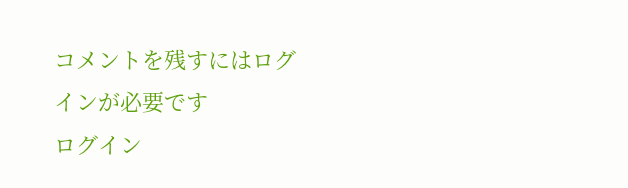コメントを残すにはログインが必要です
ログイン